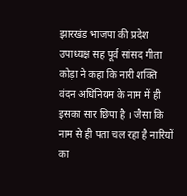झारखंड भाजपा की प्रदेश उपाध्यक्ष सह पूर्व सांसद गीता कोड़ा ने कहा कि नारी शक्ति वंदन अधिनियम के नाम में ही इसका सार छिपा है । जैसा कि नाम से ही पता चल रहा है नारियों का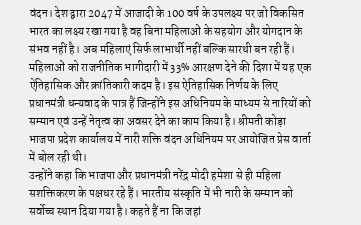वंदन। देश द्वारा 2047 में आजादी के 100 वर्ष के उपलक्ष्य पर जो विकसित भारत का लक्ष्य रखा गया है वह बिना महिलाओं के सहयोग और योगदान के संभव नहीं है। अब महिलाएं सिर्फ लाभार्थी नहीं बल्कि सारथी बन रही हैं। महिलाओं को राजनीतिक भागीदारी में 33% आरक्षण देने की दिशा में यह एक ऐतिहासिक और क्रांतिकारी कदम है। इस ऐतिहासिक निर्णय के लिए प्रधानमंत्री धन्यवाद के पात्र हैं जिन्होंने इस अधिनियम के माध्यम से नारियों को सम्मान एवं उन्हें नेतृत्व का अवसर देने का काम किया है। श्रीमती कोड़ा भाजपा प्रदेश कार्यालय में नारी शक्ति वंदन अधिनियम पर आयोजित प्रेस वार्ता में बोल रही थी।
उन्होंने कहा कि भाजपा और प्रधानमंत्री नरेंद्र मोदी हमेशा से ही महिला सशक्तिकरण के पक्षधर रहे हैं। भारतीय संस्कृति में भी नारी के सम्मान को सर्वोच्च स्थान दिया गया है। कहते हैं ना कि जहां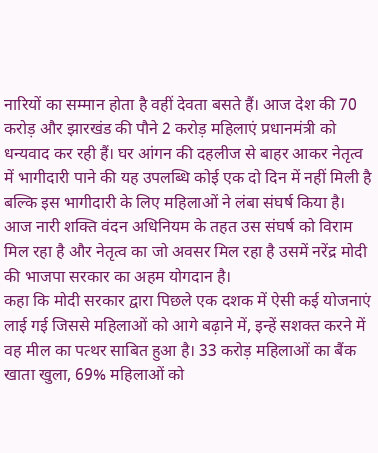नारियों का सम्मान होता है वहीं देवता बसते हैं। आज देश की 70 करोड़ और झारखंड की पौने 2 करोड़ महिलाएं प्रधानमंत्री को धन्यवाद कर रही हैं। घर आंगन की दहलीज से बाहर आकर नेतृत्व में भागीदारी पाने की यह उपलब्धि कोई एक दो दिन में नहीं मिली है बल्कि इस भागीदारी के लिए महिलाओं ने लंबा संघर्ष किया है। आज नारी शक्ति वंदन अधिनियम के तहत उस संघर्ष को विराम मिल रहा है और नेतृत्व का जो अवसर मिल रहा है उसमें नरेंद्र मोदी की भाजपा सरकार का अहम योगदान है।
कहा कि मोदी सरकार द्वारा पिछले एक दशक में ऐसी कई योजनाएं लाई गई जिससे महिलाओं को आगे बढ़ाने में, इन्हें सशक्त करने में वह मील का पत्थर साबित हुआ है। 33 करोड़ महिलाओं का बैंक खाता खुला, 69% महिलाओं को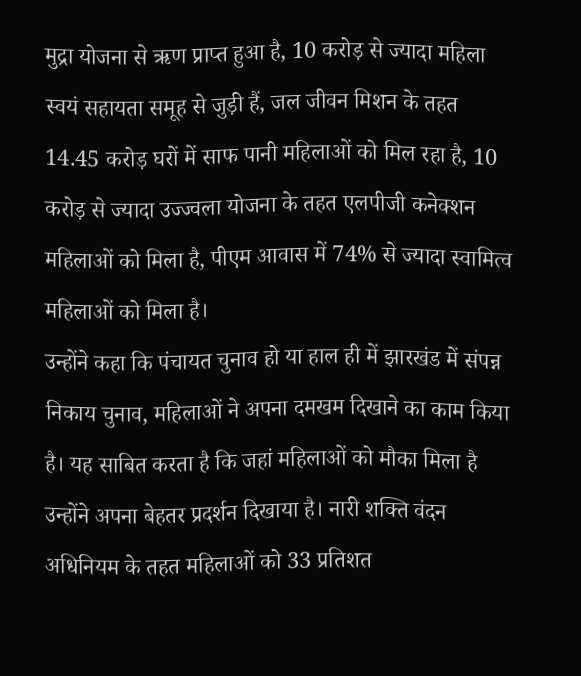मुद्रा योजना से ऋण प्राप्त हुआ है, 10 करोड़ से ज्यादा महिला स्वयं सहायता समूह से जुड़ी हैं, जल जीवन मिशन के तहत 14.45 करोड़ घरों में साफ पानी महिलाओं को मिल रहा है, 10 करोड़ से ज्यादा उज्ज्वला योजना के तहत एलपीजी कनेक्शन महिलाओं को मिला है, पीएम आवास में 74% से ज्यादा स्वामित्व महिलाओं को मिला है।
उन्होंने कहा कि पंचायत चुनाव हो या हाल ही में झारखंड में संपन्न निकाय चुनाव, महिलाओं ने अपना दमखम दिखाने का काम किया है। यह साबित करता है कि जहां महिलाओं को मौका मिला है उन्होंने अपना बेहतर प्रदर्शन दिखाया है। नारी शक्ति वंदन अधिनियम के तहत महिलाओं को 33 प्रतिशत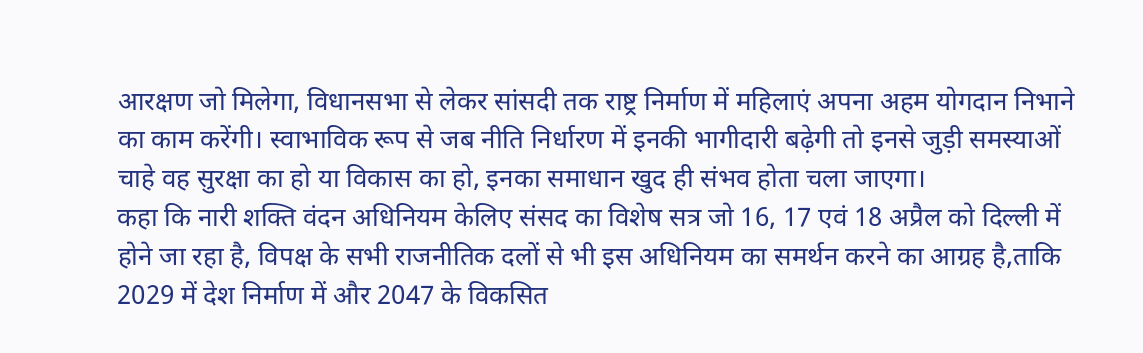आरक्षण जो मिलेगा, विधानसभा से लेकर सांसदी तक राष्ट्र निर्माण में महिलाएं अपना अहम योगदान निभाने का काम करेंगी। स्वाभाविक रूप से जब नीति निर्धारण में इनकी भागीदारी बढ़ेगी तो इनसे जुड़ी समस्याओं चाहे वह सुरक्षा का हो या विकास का हो, इनका समाधान खुद ही संभव होता चला जाएगा।
कहा कि नारी शक्ति वंदन अधिनियम केलिए संसद का विशेष सत्र जो 16, 17 एवं 18 अप्रैल को दिल्ली में होने जा रहा है, विपक्ष के सभी राजनीतिक दलों से भी इस अधिनियम का समर्थन करने का आग्रह है,ताकि 2029 में देश निर्माण में और 2047 के विकसित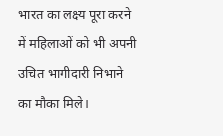भारत का लक्ष्य पूरा करने में महिलाओं को भी अपनी उचित भागीदारी निभाने का मौका मिले।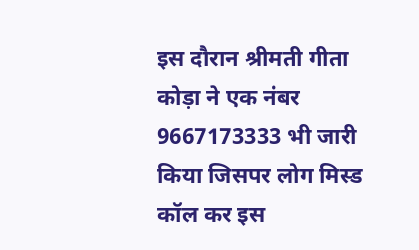इस दौरान श्रीमती गीता कोड़ा ने एक नंबर 9667173333 भी जारी किया जिसपर लोग मिस्ड कॉल कर इस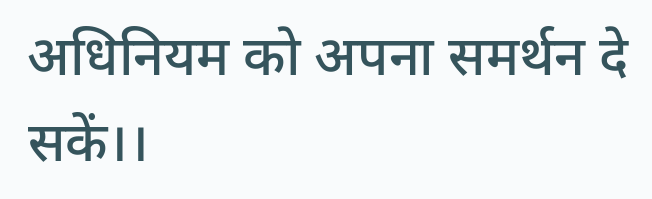अधिनियम को अपना समर्थन दे सकें।।